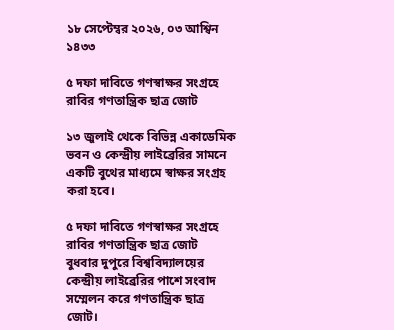১৮ সেপ্টেম্বর ২০২৬, ০৩ আশ্বিন ১৪৩৩

৫ দফা দাবিতে গণস্বাক্ষর সংগ্রহে রাবির গণতান্ত্রিক ছাত্র জোট

১৩ জুলাই থেকে বিভিন্ন একাডেমিক ভবন ও কেন্দ্রীয় লাইব্রেরির সামনে একটি বুথের মাধ্যমে স্বাক্ষর সংগ্রহ করা হবে।

৫ দফা দাবিতে গণস্বাক্ষর সংগ্রহে রাবির গণতান্ত্রিক ছাত্র জোট
বুধবার দুপুরে বিশ্ববিদ্যালয়ের কেন্দ্রীয় লাইব্রেরির পাশে সংবাদ সম্মেলন করে গণতান্ত্রিক ছাত্র জোট।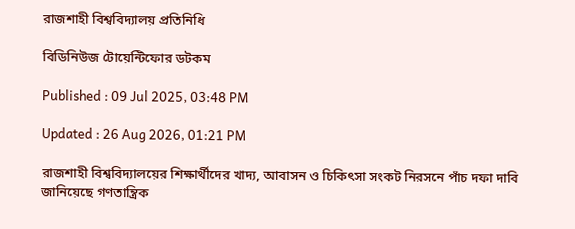রাজশাহী বিশ্ববিদ্যালয় প্রতিনিধি

বিডিনিউজ টোয়েন্টিফোর ডটকম

Published : 09 Jul 2025, 03:48 PM

Updated : 26 Aug 2026, 01:21 PM

রাজশাহী বিশ্ববিদ্যালয়ের শিক্ষার্থীদের খাদ্য, আবাসন ও চিকিৎসা সংকট নিরসনে পাঁচ দফা দাবি জানিয়েছে গণতান্ত্রিক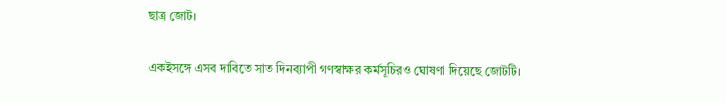ছাত্র জোট।

একইসঙ্গে এসব দাবিতে সাত দিনব্যাপী গণস্বাক্ষর কর্মসূচিরও ঘোষণা দিয়েছে জোটটি।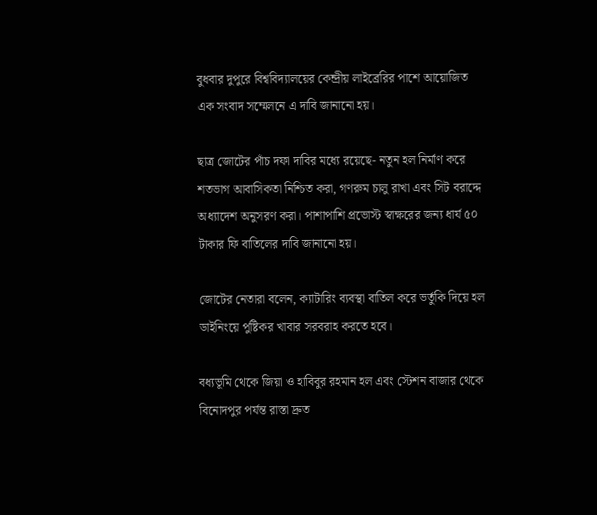বুধবার দুপুরে বিশ্ববিদ্যালয়ের কেন্দ্রীয় লাইব্রেরির পাশে আয়োজিত এক সংবাদ সম্মেলনে এ দাবি জানানো হয়।

ছাত্র জোটের পাঁচ দফা দাবির মধ্যে রয়েছে- নতুন হল নির্মাণ করে শতভাগ আবাসিকতা নিশ্চিত করা, গণরুম চালু রাখা এবং সিট বরাদ্দে অধ্যাদেশ অনুসরণ করা। পাশাপাশি প্রভোস্ট স্বাক্ষরের জন্য ধার্য ৫০ টাকার ফি বাতিলের দাবি জানানো হয়।

জোটের নেতারা বলেন, ক্যাটারিং ব্যবস্থা বাতিল করে ভর্তুকি দিয়ে হল ডাইনিংয়ে পুষ্টিকর খাবার সরবরাহ করতে হবে।

বধ্যভূমি থেকে জিয়া ও হাবিবুর রহমান হল এবং স্টেশন বাজার থেকে বিনোদপুর পর্যন্ত রাস্তা দ্রুত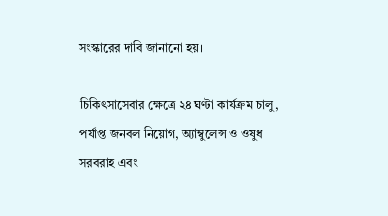সংস্কারের দাবি জানানো হয়।

চিকিৎসাসেবার ক্ষেত্রে ২৪ ঘণ্টা কার্যক্রম চালু, পর্যাপ্ত জনবল নিয়োগ, অ্যাম্বুলেন্স ও ওষুধ সরবরাহ এবং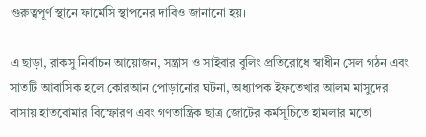গুরুত্বপূর্ণ স্থানে ফার্মেসি স্থাপনের দাবিও জানানো হয়।

এ ছাড়া, রাকসু নির্বাচন আয়োজন, সন্ত্রাস ও সাইবার বুলিং প্রতিরোধে স্বাধীন সেল গঠন এবং সাতটি আবাসিক হলে কোরআন পোড়ানোর ঘটনা, অধ্যাপক ইফতেখার আলম মাসুদের বাসায় হাতবোমার বিস্ফোরণ এবং গণতান্ত্রিক ছাত্র জোটের কর্মসূচিতে হামলার মতো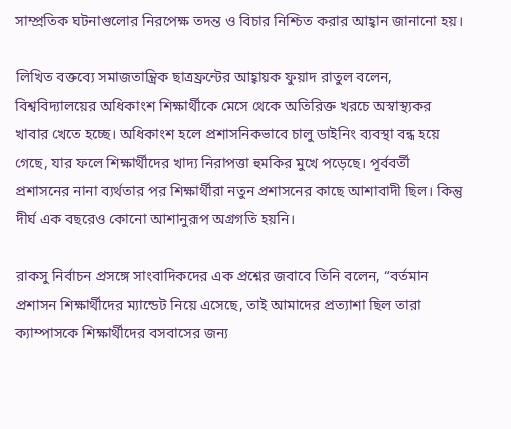সাম্প্রতিক ঘটনাগুলোর নিরপেক্ষ তদন্ত ও বিচার নিশ্চিত করার আহ্বান জানানো হয়।

লিখিত বক্তব্যে সমাজতান্ত্রিক ছাত্রফ্রন্টের আহ্বায়ক ফুয়াদ রাতুল বলেন, বিশ্ববিদ্যালয়ের অধিকাংশ শিক্ষার্থীকে মেসে থেকে অতিরিক্ত খরচে অস্বাস্থ্যকর খাবার খেতে হচ্ছে। অধিকাংশ হলে প্রশাসনিকভাবে চালু ডাইনিং ব্যবস্থা বন্ধ হয়ে গেছে, যার ফলে শিক্ষার্থীদের খাদ্য নিরাপত্তা হুমকির মুখে পড়েছে। পূর্ববর্তী প্রশাসনের নানা ব্যর্থতার পর শিক্ষার্থীরা নতুন প্রশাসনের কাছে আশাবাদী ছিল। কিন্তু দীর্ঘ এক বছরেও কোনো আশানুরূপ অগ্রগতি হয়নি।

রাকসু নির্বাচন প্রসঙ্গে সাংবাদিকদের এক প্রশ্নের জবাবে তিনি বলেন, “বর্তমান প্রশাসন শিক্ষার্থীদের ম্যান্ডেট নিয়ে এসেছে, তাই আমাদের প্রত্যাশা ছিল তারা ক্যাম্পাসকে শিক্ষার্থীদের বসবাসের জন্য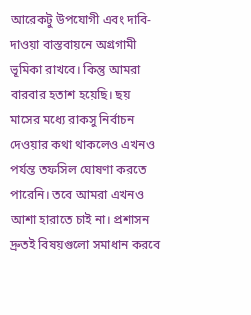আরেকটু উপযোগী এবং দাবি-দাওয়া বাস্তবায়নে অগ্রগামী ভূমিকা রাখবে। কিন্তু আমরা বারবার হতাশ হয়েছি। ছয় মাসের মধ্যে রাকসু নির্বাচন দেওয়ার কথা থাকলেও এখনও পর্যন্ত তফসিল ঘোষণা করতে পারেনি। তবে আমরা এখনও আশা হারাতে চাই না। প্রশাসন দ্রুতই বিষয়গুলো সমাধান করবে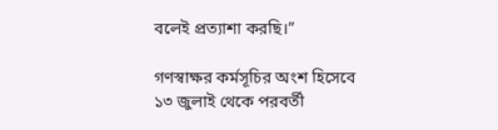বলেই প্রত্যাশা করছি।”

গণস্বাক্ষর কর্মসূচির অংশ হিসেবে ১৩ জুলাই থেকে পরবর্তী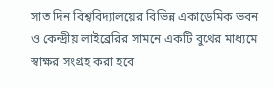সাত দিন বিশ্ববিদ্যালয়ের বিভিন্ন একাডেমিক ভবন ও কেন্দ্রীয় লাইব্রেরির সামনে একটি বুথের মাধ্যমে স্বাক্ষর সংগ্রহ করা হবে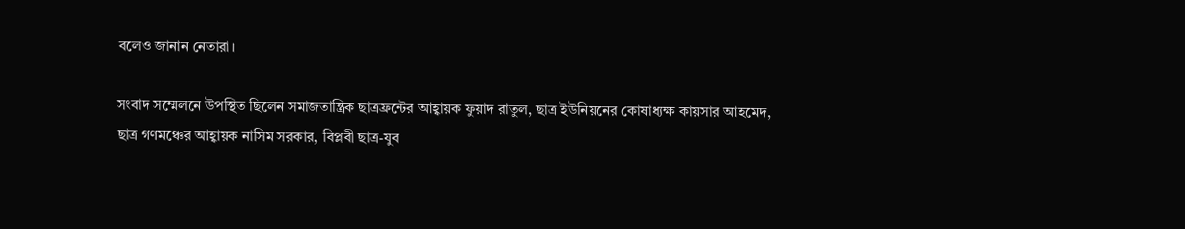বলেও জানান নেতারা।

সংবাদ সম্মেলনে উপস্থিত ছিলেন সমাজতান্ত্রিক ছাত্রফ্রন্টের আহ্বায়ক ফুয়াদ রাতুল, ছাত্র ইউনিয়নের কোষাধ্যক্ষ কায়সার আহমেদ, ছাত্র গণমঞ্চের আহ্বায়ক নাসিম সরকার, বিপ্লবী ছাত্র-যুব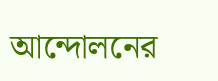আন্দোলনের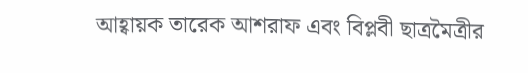আহ্বায়ক তারেক আশরাফ এবং বিপ্লবী ছাত্রমৈত্রীর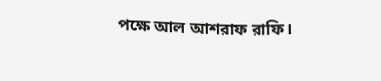পক্ষে আল আশরাফ রাফি।